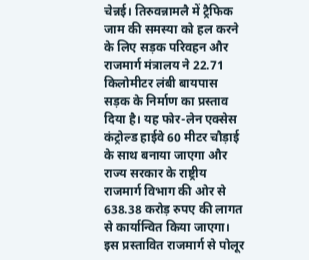चेन्नई। तिरुवन्नामलै में ट्रैफिक जाम की समस्या को हल करने के लिए सड़क परिवहन और राजमार्ग मंत्रालय ने 22.71 किलोमीटर लंबी बायपास सड़क के निर्माण का प्रस्ताव दिया है। यह फोर-लेन एक्सेस कंट्रोल्ड हाईवे 60 मीटर चौड़ाई के साथ बनाया जाएगा और राज्य सरकार के राष्ट्रीय राजमार्ग विभाग की ओर से 638.38 करोड़ रुपए की लागत से कार्यान्वित किया जाएगा। इस प्रस्तावित राजमार्ग से पोलूर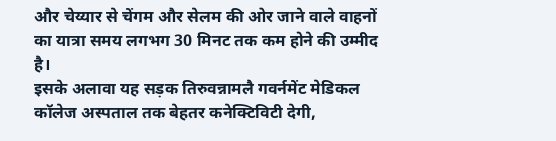और चेय्यार से चेंगम और सेलम की ओर जाने वाले वाहनों का यात्रा समय लगभग 30 मिनट तक कम होने की उम्मीद है।
इसके अलावा यह सड़क तिरुवन्नामलै गवर्नमेंट मेडिकल कॉलेज अस्पताल तक बेहतर कनेक्टिविटी देगी,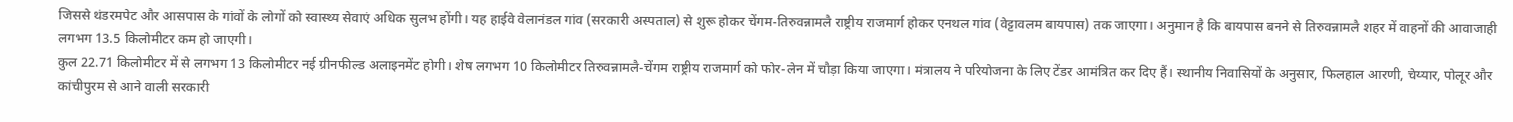जिससे थंडरमपेट और आसपास के गांवों के लोगों को स्वास्थ्य सेवाएं अधिक सुलभ होंगी। यह हाईवे वेलानंडल गांव (सरकारी अस्पताल) से शुरू होकर चेंगम-तिरुवन्नामलै राष्ट्रीय राजमार्ग होकर एनथल गांव (वेट्टावलम बायपास) तक जाएगा। अनुमान है कि बायपास बनने से तिरुवन्नामलै शहर में वाहनों की आवाजाही लगभग 13.5 किलोमीटर कम हो जाएगी।
कुल 22.71 किलोमीटर में से लगभग 13 किलोमीटर नई ग्रीनफील्ड अलाइनमेंट होगी। शेष लगभग 10 किलोमीटर तिरुवन्नामलै-चेंगम राष्ट्रीय राजमार्ग को फोर-लेन में चौड़ा किया जाएगा। मंत्रालय ने परियोजना के लिए टेंडर आमंत्रित कर दिए हैं। स्थानीय निवासियों के अनुसार, फिलहाल आरणी, चेय्यार, पोलूर और कांचीपुरम से आने वाली सरकारी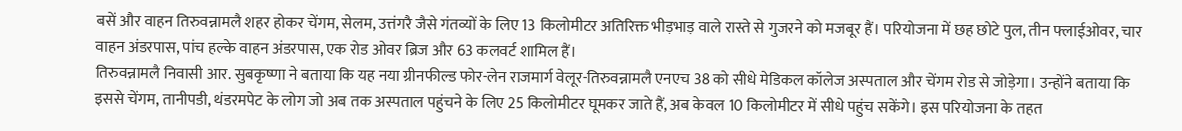बसें और वाहन तिरुवन्नामलै शहर होकर चेंगम, सेलम, उत्तंगरै जैसे गंतव्यों के लिए 13 किलोमीटर अतिरिक्त भीड़भाड़ वाले रास्ते से गुजरने को मजबूर हैं। परियोजना में छह छोटे पुल, तीन फ्लाईओवर, चार वाहन अंडरपास, पांच हल्के वाहन अंडरपास, एक रोड ओवर ब्रिज और 63 कलवर्ट शामिल हैं।
तिरुवन्नामलै निवासी आर. सुबकृष्णा ने बताया कि यह नया ग्रीनफील्ड फोर-लेन राजमार्ग वेलूर-तिरुवन्नामलै एनएच 38 को सीधे मेडिकल कॉलेज अस्पताल और चेंगम रोड से जोड़ेगा। उन्होंने बताया कि इससे चेंगम, तानीपडी, थंडरमपेट के लोग जो अब तक अस्पताल पहुंचने के लिए 25 किलोमीटर घूमकर जाते हैं, अब केवल 10 किलोमीटर में सीधे पहुंच सकेंगे। इस परियोजना के तहत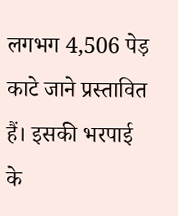लगभग 4,506 पेड़ काटे जाने प्रस्तावित हैं। इसकी भरपाई के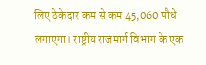लिए ठेकेदार कम से कम 45,060 पौधे लगाएगा। राष्ट्रीय राजमार्ग विभाग के एक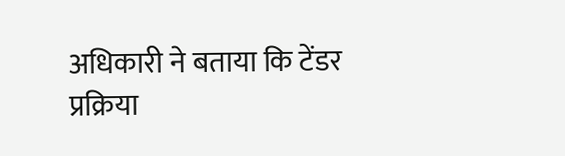अधिकारी ने बताया कि टेंडर प्रक्रिया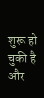शुरू हो चुकी है और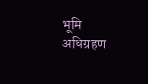भूमि अधिग्रहण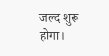जल्द शुरू होगा।